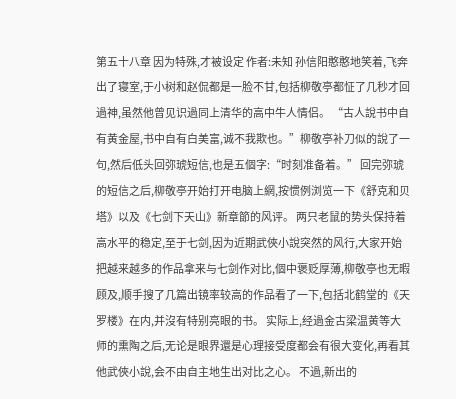第五十八章 因为特殊,才被设定 作者:未知 孙信阳憨憨地笑着,飞奔出了寝室,于小树和赵侃都是一脸不甘,包括柳敬亭都怔了几秒才回過神,虽然他曾见识過同上清华的高中牛人情侣。 “古人說书中自有黄金屋,书中自有白美富,诚不我欺也。”柳敬亭补刀似的說了一句,然后低头回弥琥短信,也是五個字:“时刻准备着。” 回完弥琥的短信之后,柳敬亭开始打开电脑上網,按惯例浏览一下《舒克和贝塔》以及《七剑下天山》新章節的风评。 两只老鼠的势头保持着高水平的稳定,至于七剑,因为近期武俠小說突然的风行,大家开始把越来越多的作品拿来与七剑作对比,個中褒贬厚薄,柳敬亭也无暇顾及,顺手搜了几篇出镜率较高的作品看了一下,包括北鹤堂的《天罗楼》在内,并沒有特别亮眼的书。 实际上,经過金古梁温黄等大师的熏陶之后,无论是眼界還是心理接受度都会有很大变化,再看其他武俠小說,会不由自主地生出对比之心。 不過,新出的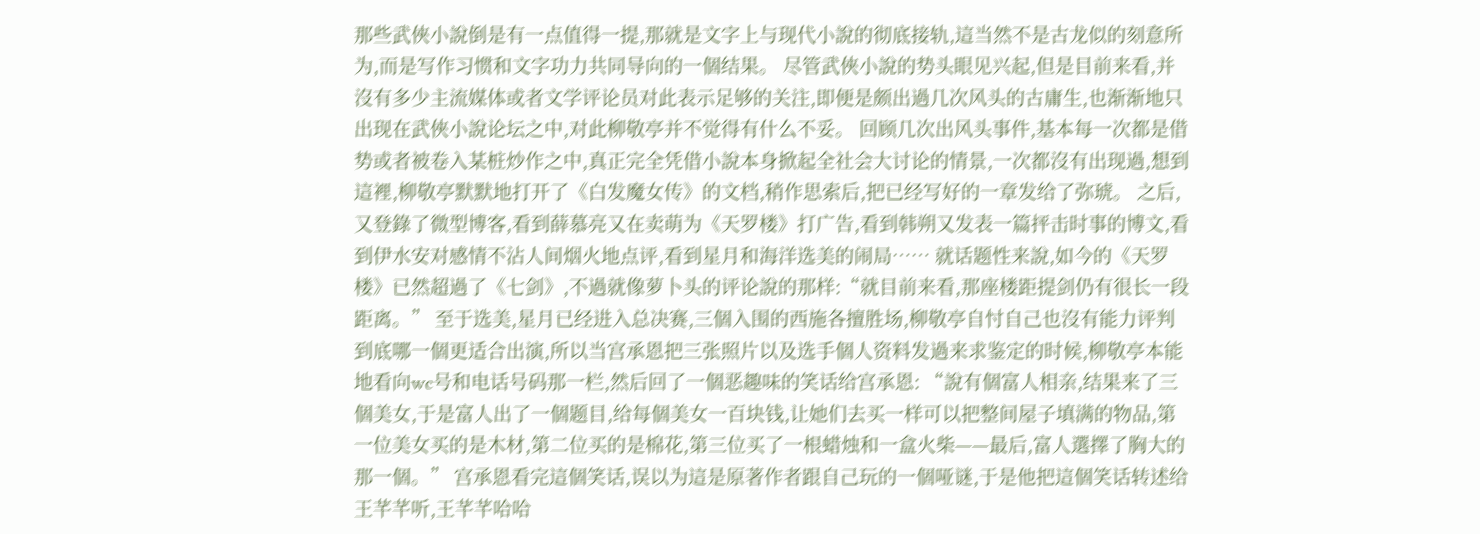那些武俠小說倒是有一点值得一提,那就是文字上与现代小說的彻底接轨,這当然不是古龙似的刻意所为,而是写作习惯和文字功力共同导向的一個结果。 尽管武俠小說的势头眼见兴起,但是目前来看,并沒有多少主流媒体或者文学评论员对此表示足够的关注,即便是颇出過几次风头的古庸生,也渐渐地只出现在武俠小說论坛之中,对此柳敬亭并不觉得有什么不妥。 回顾几次出风头事件,基本每一次都是借势或者被卷入某桩炒作之中,真正完全凭借小說本身掀起全社会大讨论的情景,一次都沒有出现過,想到這裡,柳敬亭默默地打开了《白发魔女传》的文档,稍作思索后,把已经写好的一章发给了弥琥。 之后,又登錄了微型博客,看到薛慕亮又在卖萌为《天罗楼》打广告,看到韩朔又发表一篇抨击时事的博文,看到伊水安对感情不沾人间烟火地点评,看到星月和海洋选美的闹局…… 就话题性来說,如今的《天罗楼》已然超過了《七剑》,不過就像萝卜头的评论說的那样:“就目前来看,那座楼距提剑仍有很长一段距离。” 至于选美,星月已经进入总决赛,三個入围的西施各擅胜场,柳敬亭自忖自己也沒有能力评判到底哪一個更适合出演,所以当宫承恩把三张照片以及选手個人资料发過来求鉴定的时候,柳敬亭本能地看向wc号和电话号码那一栏,然后回了一個恶趣味的笑话给宫承恩: “說有個富人相亲,结果来了三個美女,于是富人出了一個题目,给每個美女一百块钱,让她们去买一样可以把整间屋子填满的物品,第一位美女买的是木材,第二位买的是棉花,第三位买了一根蜡烛和一盒火柴——最后,富人選擇了胸大的那一個。” 宫承恩看完這個笑话,误以为這是原著作者跟自己玩的一個哑谜,于是他把這個笑话转述给王芊芊听,王芊芊哈哈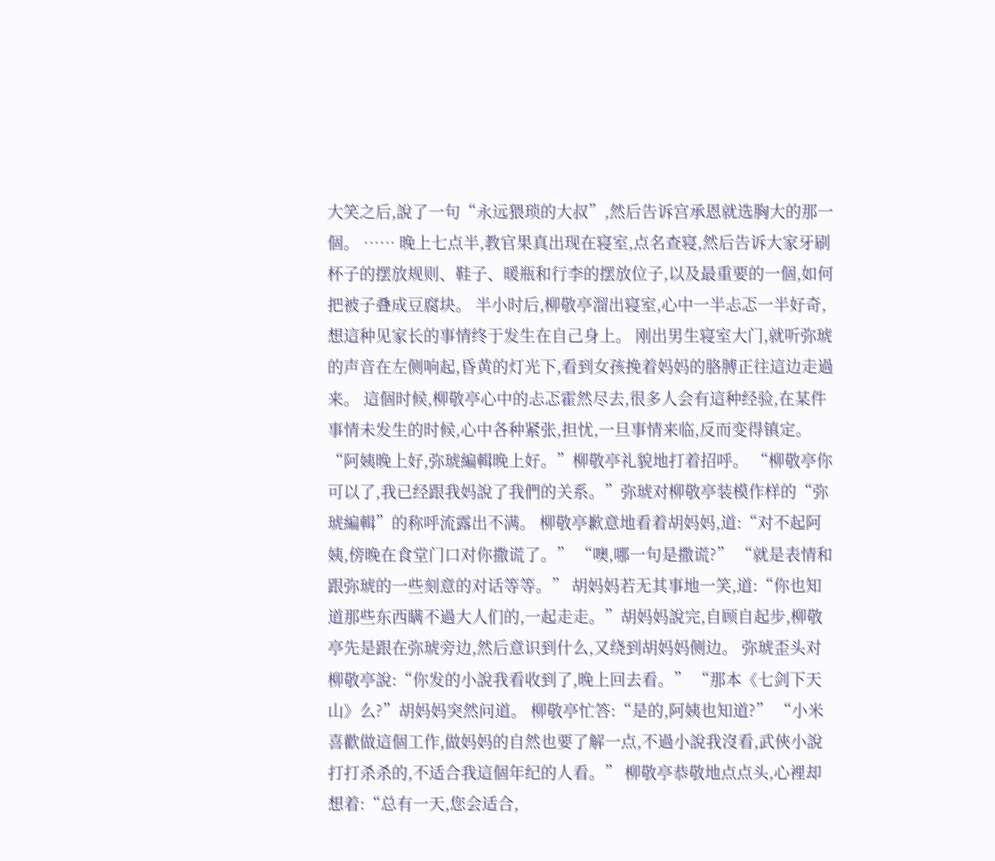大笑之后,說了一句“永远猥琐的大叔”,然后告诉宫承恩就选胸大的那一個。 …… 晚上七点半,教官果真出现在寝室,点名查寝,然后告诉大家牙刷杯子的摆放规则、鞋子、暖瓶和行李的摆放位子,以及最重要的一個,如何把被子叠成豆腐块。 半小时后,柳敬亭溜出寝室,心中一半忐忑一半好奇,想這种见家长的事情终于发生在自己身上。 刚出男生寝室大门,就听弥琥的声音在左侧响起,昏黄的灯光下,看到女孩挽着妈妈的胳膊正往這边走過来。 這個时候,柳敬亭心中的忐忑霍然尽去,很多人会有這种经验,在某件事情未发生的时候,心中各种紧张,担忧,一旦事情来临,反而变得镇定。 “阿姨晚上好,弥琥編輯晚上好。”柳敬亭礼貌地打着招呼。 “柳敬亭你可以了,我已经跟我妈說了我們的关系。”弥琥对柳敬亭装模作样的“弥琥編輯”的称呼流露出不满。 柳敬亭歉意地看着胡妈妈,道:“对不起阿姨,傍晚在食堂门口对你撒谎了。” “噢,哪一句是撒谎?” “就是表情和跟弥琥的一些刻意的对话等等。” 胡妈妈若无其事地一笑,道:“你也知道那些东西瞒不過大人们的,一起走走。”胡妈妈說完,自顾自起步,柳敬亭先是跟在弥琥旁边,然后意识到什么,又绕到胡妈妈侧边。 弥琥歪头对柳敬亭說:“你发的小說我看收到了,晚上回去看。” “那本《七剑下天山》么?”胡妈妈突然问道。 柳敬亭忙答:“是的,阿姨也知道?” “小米喜歡做這個工作,做妈妈的自然也要了解一点,不過小說我沒看,武俠小說打打杀杀的,不适合我這個年纪的人看。” 柳敬亭恭敬地点点头,心裡却想着:“总有一天,您会适合,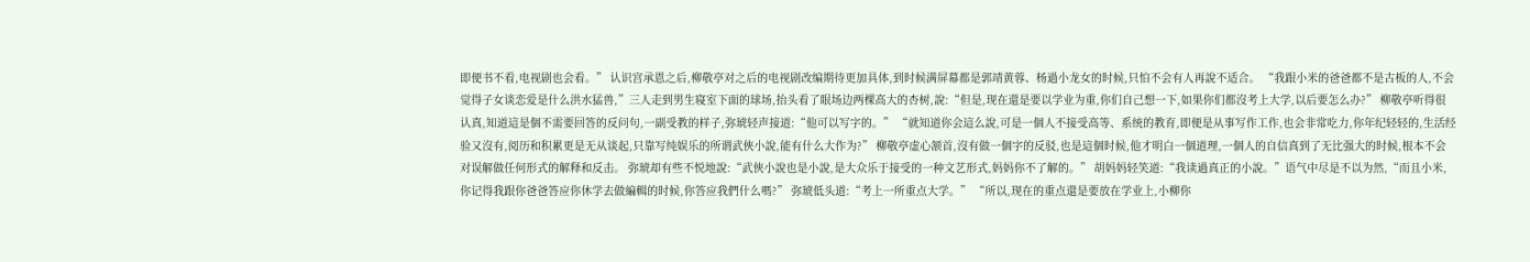即便书不看,电视剧也会看。” 认识宫承恩之后,柳敬亭对之后的电视剧改编期待更加具体,到时候满屏幕都是郭靖黄蓉、杨過小龙女的时候,只怕不会有人再說不适合。 “我跟小米的爸爸都不是古板的人,不会觉得子女谈恋爱是什么洪水猛兽,”三人走到男生寝室下面的球场,抬头看了眼场边两棵高大的杏树,說:“但是,现在還是要以学业为重,你们自己想一下,如果你们都沒考上大学,以后要怎么办?” 柳敬亭听得很认真,知道這是個不需要回答的反问句,一副受教的样子,弥琥轻声接道:“他可以写字的。” “就知道你会這么說,可是一個人不接受高等、系统的教育,即便是从事写作工作,也会非常吃力,你年纪轻轻的,生活经验又沒有,阅历和积累更是无从谈起,只靠写纯娱乐的所谓武俠小說,能有什么大作为?” 柳敬亭虚心颔首,沒有做一個字的反驳,也是這個时候,他才明白一個道理,一個人的自信真到了无比强大的时候,根本不会对误解做任何形式的解释和反击。 弥琥却有些不悦地說:“武俠小說也是小說,是大众乐于接受的一种文艺形式,妈妈你不了解的。” 胡妈妈轻笑道:“我读過真正的小說。”语气中尽是不以为然,“而且小米,你记得我跟你爸爸答应你休学去做編輯的时候,你答应我們什么嗎?” 弥琥低头道:“考上一所重点大学。” “所以,现在的重点還是要放在学业上,小柳你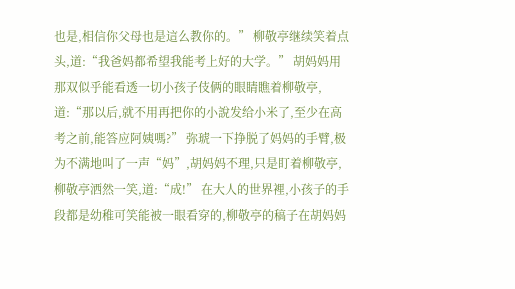也是,相信你父母也是這么教你的。” 柳敬亭继续笑着点头,道:“我爸妈都希望我能考上好的大学。” 胡妈妈用那双似乎能看透一切小孩子伎俩的眼睛瞧着柳敬亭,道:“那以后,就不用再把你的小說发给小米了,至少在高考之前,能答应阿姨嗎?” 弥琥一下挣脱了妈妈的手臂,极为不满地叫了一声“妈”,胡妈妈不理,只是盯着柳敬亭,柳敬亭洒然一笑,道:“成!” 在大人的世界裡,小孩子的手段都是幼稚可笑能被一眼看穿的,柳敬亭的稿子在胡妈妈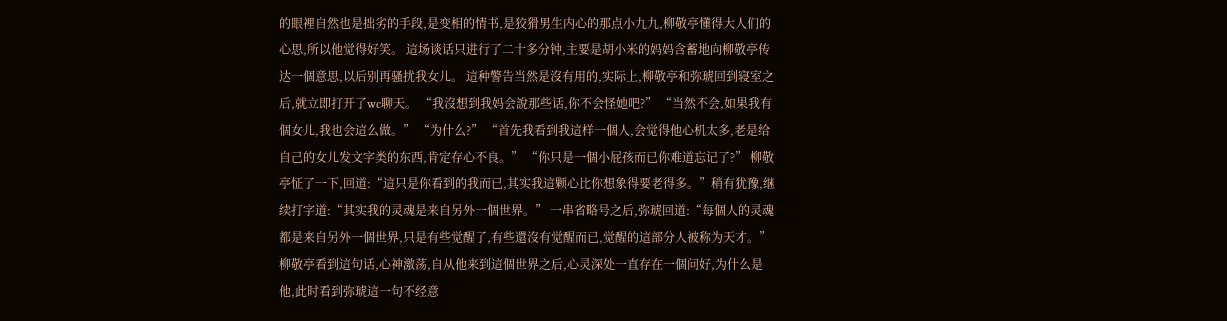的眼裡自然也是拙劣的手段,是变相的情书,是狡猾男生内心的那点小九九,柳敬亭懂得大人们的心思,所以他觉得好笑。 這场谈话只进行了二十多分钟,主要是胡小米的妈妈含蓄地向柳敬亭传达一個意思,以后别再骚扰我女儿。 這种警告当然是沒有用的,实际上,柳敬亭和弥琥回到寝室之后,就立即打开了wc聊天。 “我沒想到我妈会說那些话,你不会怪她吧?” “当然不会,如果我有個女儿,我也会這么做。” “为什么?” “首先我看到我這样一個人,会觉得他心机太多,老是给自己的女儿发文字类的东西,肯定存心不良。” “你只是一個小屁孩而已你难道忘记了?” 柳敬亭怔了一下,回道:“這只是你看到的我而已,其实我這颗心比你想象得要老得多。”稍有犹豫,继续打字道:“其实我的灵魂是来自另外一個世界。” 一串省略号之后,弥琥回道:“每個人的灵魂都是来自另外一個世界,只是有些觉醒了,有些還沒有觉醒而已,觉醒的這部分人被称为天才。” 柳敬亭看到這句话,心神激荡,自从他来到這個世界之后,心灵深处一直存在一個问好,为什么是他,此时看到弥琥這一句不经意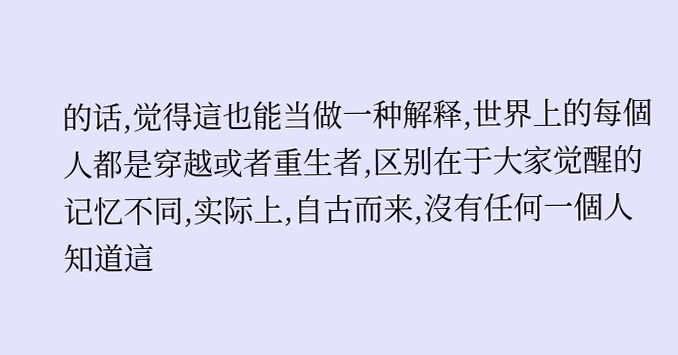的话,觉得這也能当做一种解释,世界上的每個人都是穿越或者重生者,区别在于大家觉醒的记忆不同,实际上,自古而来,沒有任何一個人知道這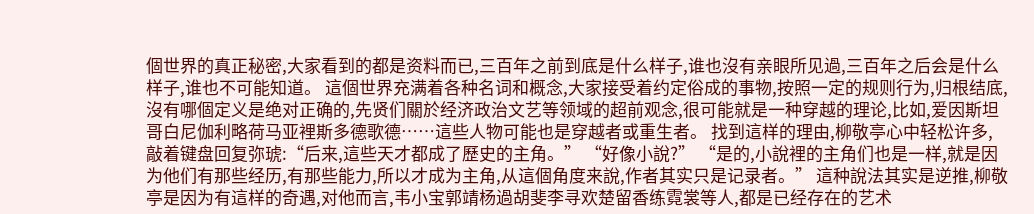個世界的真正秘密,大家看到的都是资料而已,三百年之前到底是什么样子,谁也沒有亲眼所见過,三百年之后会是什么样子,谁也不可能知道。 這個世界充满着各种名词和概念,大家接受着约定俗成的事物,按照一定的规则行为,归根结底,沒有哪個定义是绝对正确的,先贤们關於经济政治文艺等领域的超前观念,很可能就是一种穿越的理论,比如,爱因斯坦哥白尼伽利略荷马亚裡斯多德歌德……這些人物可能也是穿越者或重生者。 找到這样的理由,柳敬亭心中轻松许多,敲着键盘回复弥琥:“后来,這些天才都成了歷史的主角。” “好像小說?” “是的,小說裡的主角们也是一样,就是因为他们有那些经历,有那些能力,所以才成为主角,从這個角度来說,作者其实只是记录者。” 這种說法其实是逆推,柳敬亭是因为有這样的奇遇,对他而言,韦小宝郭靖杨過胡斐李寻欢楚留香练霓裳等人,都是已经存在的艺术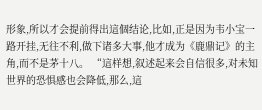形象,所以才会提前得出這個结论,比如,正是因为韦小宝一路开挂,无往不利,做下诸多大事,他才成为《鹿鼎记》的主角,而不是茅十八。 “這样想,叙述起来会自信很多,对未知世界的恐惧感也会降低,那么,這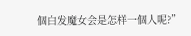個白发魔女会是怎样一個人呢?”